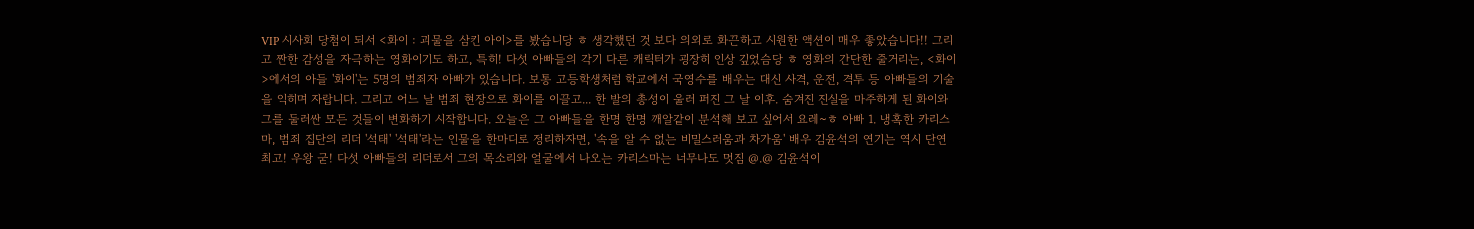VIP 시사회 당첨이 되서 <화이 : 괴물을 삼킨 아이>를 봤습니당 ㅎ 생각했던 것 보다 의외로 화끈하고 시원한 액션이 매우 좋았습니다!! 그리고 짠한 감성을 자극하는 영화이기도 하고, 특히! 다섯 아빠들의 각기 다른 캐릭터가 굉장히 인상 깊었슴당 ㅎ 영화의 간단한 줄거리는, <화이>에서의 아들 '화이'는 5명의 범죄자 아빠가 있습니다. 보통 고등학생처럼 학교에서 국영수를 배우는 대신 사격, 운전, 격투 등 아빠들의 기술을 익히며 자랍니다. 그리고 어느 날 범죄 현장으로 화이를 이끌고... 한 발의 총성이 울러 퍼진 그 날 이후. 숨겨진 진실을 마주하게 된 화이와 그를 둘러싼 모든 것들이 변화하기 시작합니다. 오늘은 그 아빠들을 한명 한명 깨알같이 분석해 보고 싶어서 요레~ㅎ 아빠 1. 냉혹한 카리스마, 범죄 집단의 리더 '석태' '석태'라는 인물을 한마디로 정리하자면, '속을 알 수 없는 비밀스러움과 차가움' 배우 김윤석의 연기는 역시 단연 최고! 우왕 굳! 다섯 아빠들의 리더로서 그의 목소리와 얼굴에서 나오는 카리스마는 너무나도 멋짐 @.@ 김윤석이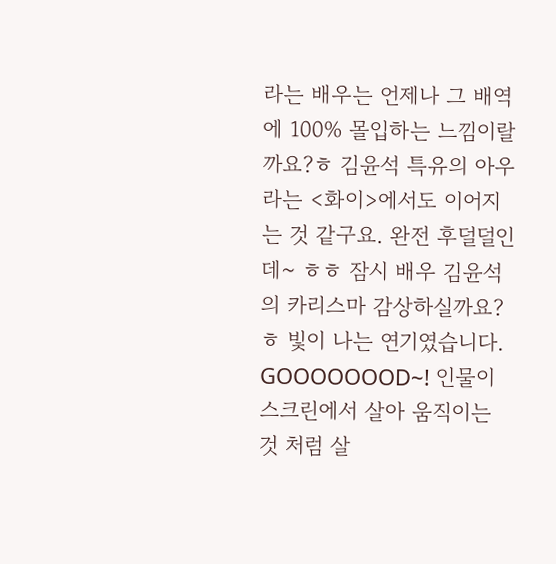라는 배우는 언제나 그 배역에 100% 몰입하는 느낌이랄까요?ㅎ 김윤석 특유의 아우라는 <화이>에서도 이어지는 것 같구요. 완전 후덜덜인데~ ㅎㅎ 잠시 배우 김윤석의 카리스마 감상하실까요? ㅎ 빛이 나는 연기였습니다. GOOOOOOOD~! 인물이 스크린에서 살아 움직이는 것 처럼 살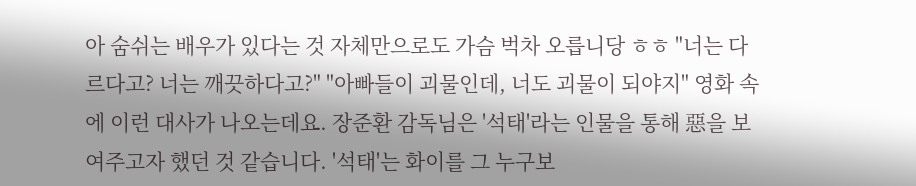아 숨쉬는 배우가 있다는 것 자체만으로도 가슴 벅차 오릅니당 ㅎㅎ "너는 다르다고? 너는 깨끗하다고?" "아빠들이 괴물인데, 너도 괴물이 되야지" 영화 속에 이런 대사가 나오는데요. 장준환 감독님은 '석태'라는 인물을 통해 惡을 보여주고자 했던 것 같습니다. '석태'는 화이를 그 누구보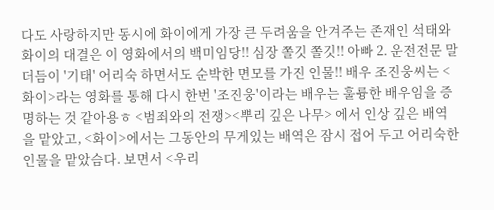다도 사랑하지만 동시에 화이에게 가장 큰 두려움을 안겨주는 존재인 석태와 화이의 대결은 이 영화에서의 백미임당!! 심장 쫄깃 쫄깃!! 아빠 2. 운전전문 말더듬이 '기태' 어리숙 하면서도 순박한 면모를 가진 인물!! 배우 조진웅씨는 <화이>라는 영화를 통해 다시 한번 '조진웅'이라는 배우는 훌륭한 배우임을 증명하는 것 같아용ㅎ <범죄와의 전쟁><뿌리 깊은 나무> 에서 인상 깊은 배역을 맡았고, <화이>에서는 그동안의 무게있는 배역은 잠시 접어 두고 어리숙한 인물을 맡았슴다. 보면서 <우리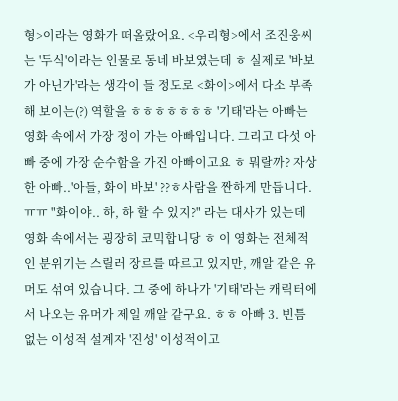형>이라는 영화가 떠올랐어요. <우리형>에서 조진웅씨는 '두식'이라는 인물로 동네 바보였는데 ㅎ 실제로 '바보가 아닌가'라는 생각이 들 정도로 <화이>에서 다소 부족해 보이는(?) 역할을 ㅎㅎㅎㅎㅎㅎㅎ '기태'라는 아빠는 영화 속에서 가장 정이 가는 아빠입니다. 그리고 다섯 아빠 중에 가장 순수함을 가진 아빠이고요 ㅎ 뭐랄까? 자상한 아빠..'아들, 화이 바보' ??ㅎ사람을 짠하게 만듭니다. ㅠㅠ "화이야.. 하, 하 할 수 있지?" 라는 대사가 있는데 영화 속에서는 굉장히 코믹합니당 ㅎ 이 영화는 전체적인 분위기는 스릴러 장르를 따르고 있지만, 깨알 같은 유머도 섞여 있습니다. 그 중에 하나가 '기태'라는 캐릭터에서 나오는 유머가 제일 깨알 같구요. ㅎㅎ 아빠 3. 빈틈 없는 이성적 설계자 '진성' 이성적이고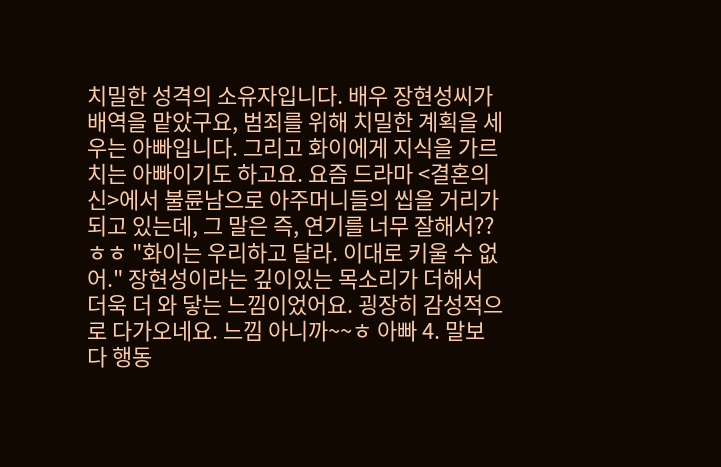치밀한 성격의 소유자입니다. 배우 장현성씨가 배역을 맡았구요, 범죄를 위해 치밀한 계획을 세우는 아빠입니다. 그리고 화이에게 지식을 가르치는 아빠이기도 하고요. 요즘 드라마 <결혼의 신>에서 불륜남으로 아주머니들의 씹을 거리가 되고 있는데, 그 말은 즉, 연기를 너무 잘해서?? ㅎㅎ "화이는 우리하고 달라. 이대로 키울 수 없어." 장현성이라는 깊이있는 목소리가 더해서 더욱 더 와 닿는 느낌이었어요. 굉장히 감성적으로 다가오네요. 느낌 아니까~~ㅎ 아빠 4. 말보다 행동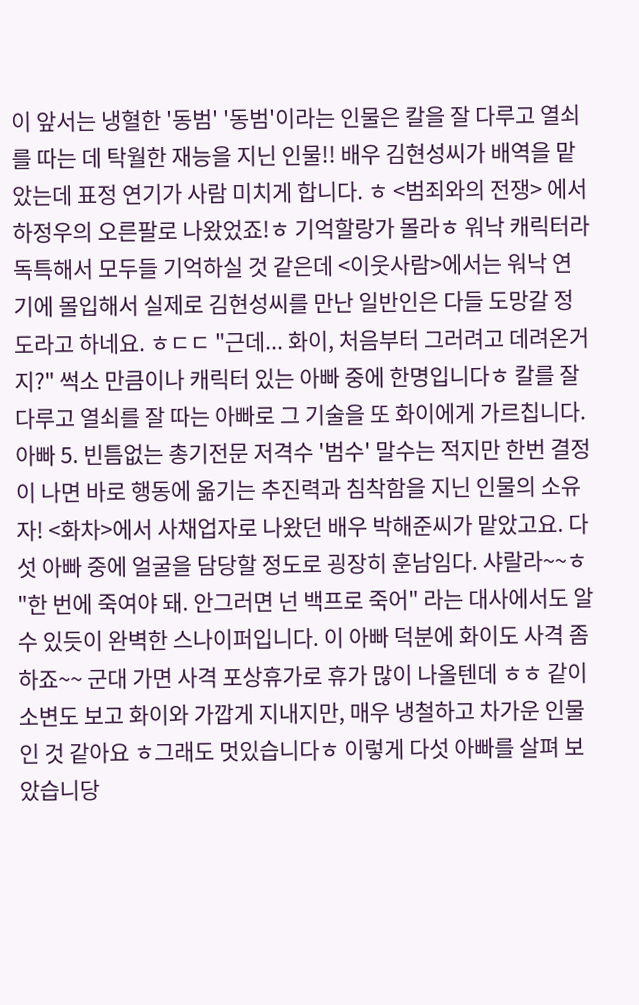이 앞서는 냉혈한 '동범' '동범'이라는 인물은 칼을 잘 다루고 열쇠를 따는 데 탁월한 재능을 지닌 인물!! 배우 김현성씨가 배역을 맡았는데 표정 연기가 사람 미치게 합니다. ㅎ <범죄와의 전쟁> 에서 하정우의 오른팔로 나왔었죠!ㅎ 기억할랑가 몰라ㅎ 워낙 캐릭터라 독특해서 모두들 기억하실 것 같은데 <이웃사람>에서는 워낙 연기에 몰입해서 실제로 김현성씨를 만난 일반인은 다들 도망갈 정도라고 하네요. ㅎㄷㄷ "근데... 화이, 처음부터 그러려고 데려온거지?" 썩소 만큼이나 캐릭터 있는 아빠 중에 한명입니다ㅎ 칼를 잘 다루고 열쇠를 잘 따는 아빠로 그 기술을 또 화이에게 가르칩니다. 아빠 5. 빈틈없는 총기전문 저격수 '범수' 말수는 적지만 한번 결정이 나면 바로 행동에 옮기는 추진력과 침착함을 지닌 인물의 소유자! <화차>에서 사채업자로 나왔던 배우 박해준씨가 맡았고요. 다섯 아빠 중에 얼굴을 담당할 정도로 굉장히 훈남임다. 샤랄라~~ㅎ "한 번에 죽여야 돼. 안그러면 넌 백프로 죽어" 라는 대사에서도 알 수 있듯이 완벽한 스나이퍼입니다. 이 아빠 덕분에 화이도 사격 좀 하죠~~ 군대 가면 사격 포상휴가로 휴가 많이 나올텐데 ㅎㅎ 같이 소변도 보고 화이와 가깝게 지내지만, 매우 냉철하고 차가운 인물인 것 같아요 ㅎ그래도 멋있습니다ㅎ 이렇게 다섯 아빠를 살펴 보았습니당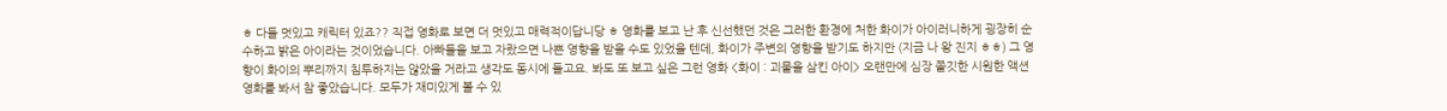ㅎ 다들 멋있고 캐릭터 있죠?? 직접 영화로 보면 더 멋있고 매력적이답니당 ㅎ 영화를 보고 난 후 신선했던 것은 그러한 환경에 처한 화이가 아이러니하게 굉장히 순수하고 밝은 아이라는 것이었습니다. 아빠들을 보고 자랐으면 나쁜 영향을 받을 수도 있었을 텐데, 화이가 주변의 영향을 받기도 하지만 (지금 나 왕 진지 ㅎㅎ) 그 영향이 화이의 뿌리까지 침투하지는 않았을 거라고 생각도 동시에 들고요. 봐도 또 보고 싶은 그런 영화 <화이 : 괴물을 삼킨 아이> 오랜만에 심장 쫄깃한 시원한 액션 영화를 봐서 참 좋았습니다. 모두가 재미있게 볼 수 있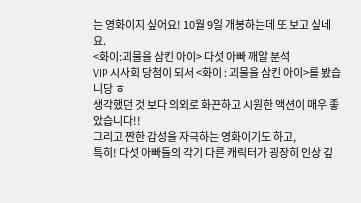는 영화이지 싶어요! 10월 9일 개봉하는데 또 보고 싶네요.
<화이:괴물을 삼킨 아이> 다섯 아빠 깨알 분석
VIP 시사회 당첨이 되서 <화이 : 괴물을 삼킨 아이>를 봤습니당 ㅎ
생각했던 것 보다 의외로 화끈하고 시원한 액션이 매우 좋았습니다!!
그리고 짠한 감성을 자극하는 영화이기도 하고,
특히! 다섯 아빠들의 각기 다른 캐릭터가 굉장히 인상 깊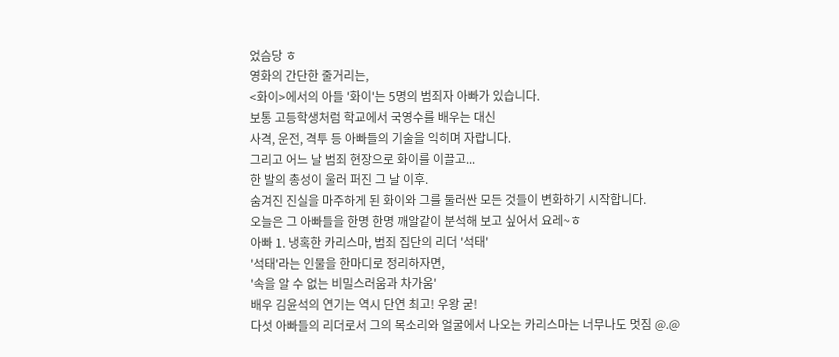었슴당 ㅎ
영화의 간단한 줄거리는,
<화이>에서의 아들 '화이'는 5명의 범죄자 아빠가 있습니다.
보통 고등학생처럼 학교에서 국영수를 배우는 대신
사격, 운전, 격투 등 아빠들의 기술을 익히며 자랍니다.
그리고 어느 날 범죄 현장으로 화이를 이끌고...
한 발의 총성이 울러 퍼진 그 날 이후.
숨겨진 진실을 마주하게 된 화이와 그를 둘러싼 모든 것들이 변화하기 시작합니다.
오늘은 그 아빠들을 한명 한명 깨알같이 분석해 보고 싶어서 요레~ㅎ
아빠 1. 냉혹한 카리스마, 범죄 집단의 리더 '석태'
'석태'라는 인물을 한마디로 정리하자면,
'속을 알 수 없는 비밀스러움과 차가움'
배우 김윤석의 연기는 역시 단연 최고! 우왕 굳!
다섯 아빠들의 리더로서 그의 목소리와 얼굴에서 나오는 카리스마는 너무나도 멋짐 @.@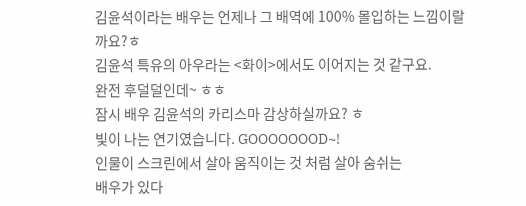김윤석이라는 배우는 언제나 그 배역에 100% 몰입하는 느낌이랄까요?ㅎ
김윤석 특유의 아우라는 <화이>에서도 이어지는 것 같구요.
완전 후덜덜인데~ ㅎㅎ
잠시 배우 김윤석의 카리스마 감상하실까요? ㅎ
빛이 나는 연기였습니다. GOOOOOOOD~!
인물이 스크린에서 살아 움직이는 것 처럼 살아 숨쉬는
배우가 있다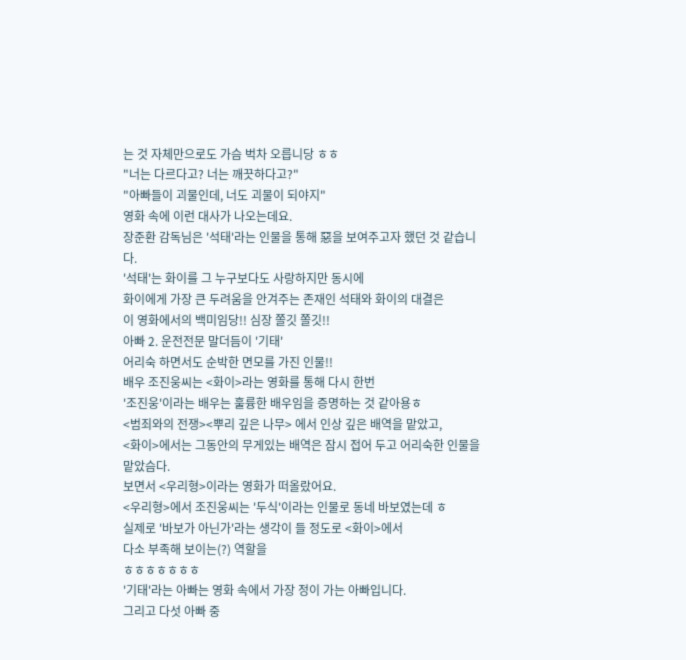는 것 자체만으로도 가슴 벅차 오릅니당 ㅎㅎ
"너는 다르다고? 너는 깨끗하다고?"
"아빠들이 괴물인데, 너도 괴물이 되야지"
영화 속에 이런 대사가 나오는데요.
장준환 감독님은 '석태'라는 인물을 통해 惡을 보여주고자 했던 것 같습니다.
'석태'는 화이를 그 누구보다도 사랑하지만 동시에
화이에게 가장 큰 두려움을 안겨주는 존재인 석태와 화이의 대결은
이 영화에서의 백미임당!! 심장 쫄깃 쫄깃!!
아빠 2. 운전전문 말더듬이 '기태'
어리숙 하면서도 순박한 면모를 가진 인물!!
배우 조진웅씨는 <화이>라는 영화를 통해 다시 한번
'조진웅'이라는 배우는 훌륭한 배우임을 증명하는 것 같아용ㅎ
<범죄와의 전쟁><뿌리 깊은 나무> 에서 인상 깊은 배역을 맡았고,
<화이>에서는 그동안의 무게있는 배역은 잠시 접어 두고 어리숙한 인물을 맡았슴다.
보면서 <우리형>이라는 영화가 떠올랐어요.
<우리형>에서 조진웅씨는 '두식'이라는 인물로 동네 바보였는데 ㅎ
실제로 '바보가 아닌가'라는 생각이 들 정도로 <화이>에서
다소 부족해 보이는(?) 역할을
ㅎㅎㅎㅎㅎㅎㅎ
'기태'라는 아빠는 영화 속에서 가장 정이 가는 아빠입니다.
그리고 다섯 아빠 중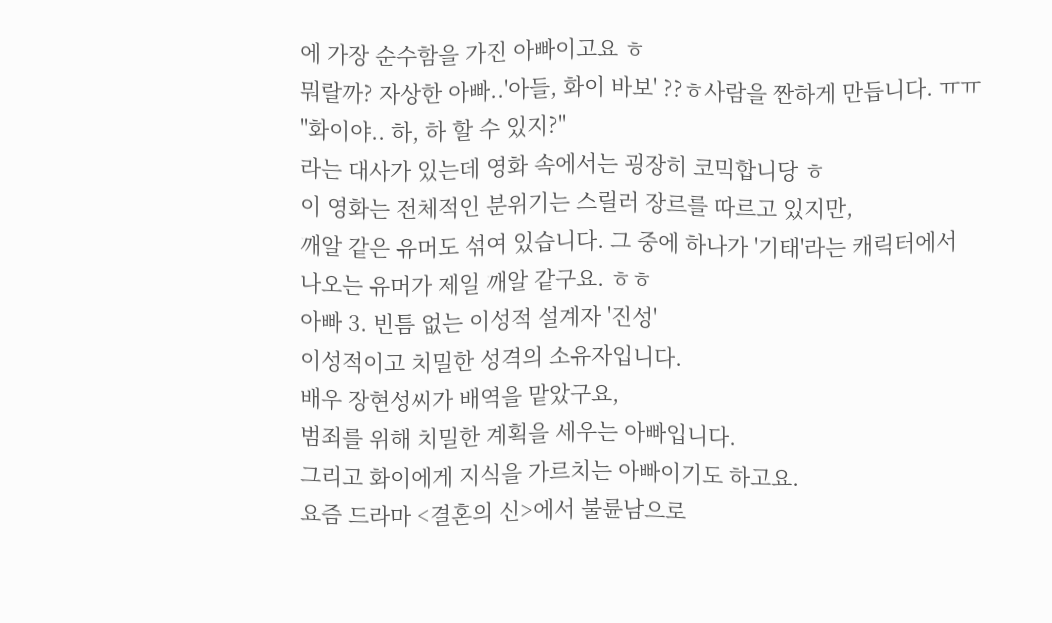에 가장 순수함을 가진 아빠이고요 ㅎ
뭐랄까? 자상한 아빠..'아들, 화이 바보' ??ㅎ사람을 짠하게 만듭니다. ㅠㅠ
"화이야.. 하, 하 할 수 있지?"
라는 대사가 있는데 영화 속에서는 굉장히 코믹합니당 ㅎ
이 영화는 전체적인 분위기는 스릴러 장르를 따르고 있지만,
깨알 같은 유머도 섞여 있습니다. 그 중에 하나가 '기태'라는 캐릭터에서
나오는 유머가 제일 깨알 같구요. ㅎㅎ
아빠 3. 빈틈 없는 이성적 설계자 '진성'
이성적이고 치밀한 성격의 소유자입니다.
배우 장현성씨가 배역을 맡았구요,
범죄를 위해 치밀한 계획을 세우는 아빠입니다.
그리고 화이에게 지식을 가르치는 아빠이기도 하고요.
요즘 드라마 <결혼의 신>에서 불륜남으로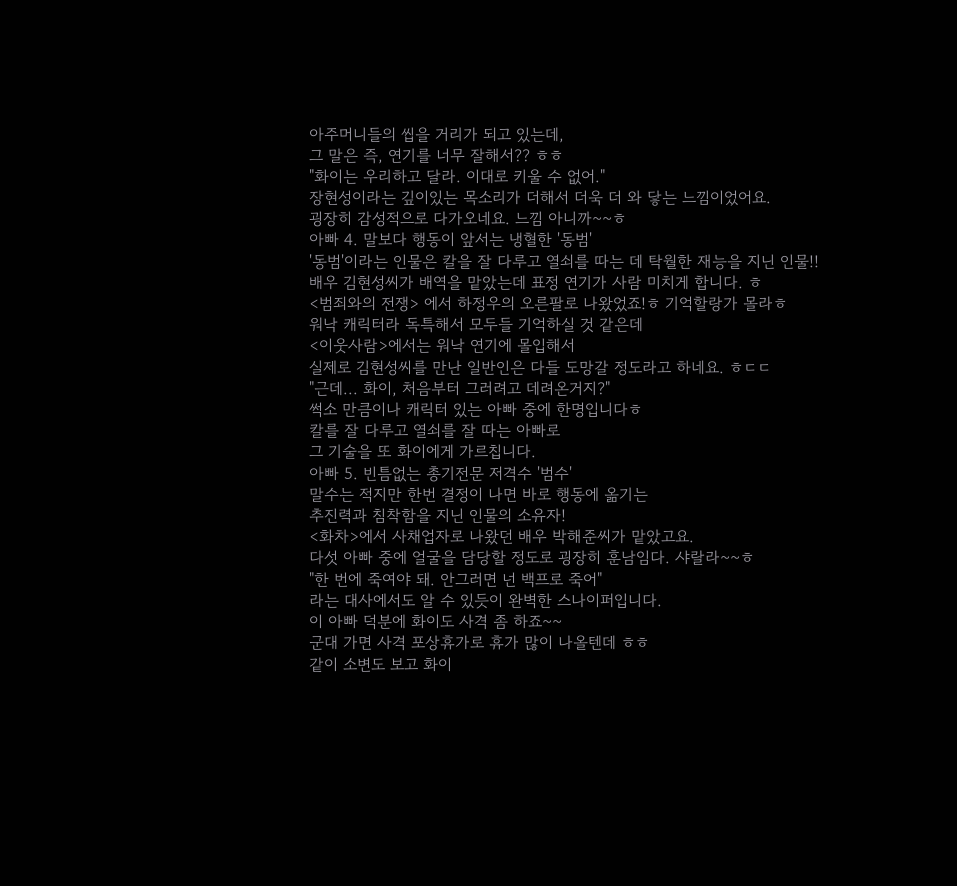아주머니들의 씹을 거리가 되고 있는데,
그 말은 즉, 연기를 너무 잘해서?? ㅎㅎ
"화이는 우리하고 달라. 이대로 키울 수 없어."
장현성이라는 깊이있는 목소리가 더해서 더욱 더 와 닿는 느낌이었어요.
굉장히 감성적으로 다가오네요. 느낌 아니까~~ㅎ
아빠 4. 말보다 행동이 앞서는 냉혈한 '동범'
'동범'이라는 인물은 칼을 잘 다루고 열쇠를 따는 데 탁월한 재능을 지닌 인물!!
배우 김현성씨가 배역을 맡았는데 표정 연기가 사람 미치게 합니다. ㅎ
<범죄와의 전쟁> 에서 하정우의 오른팔로 나왔었죠!ㅎ 기억할랑가 몰라ㅎ
워낙 캐릭터라 독특해서 모두들 기억하실 것 같은데
<이웃사람>에서는 워낙 연기에 몰입해서
실제로 김현성씨를 만난 일반인은 다들 도망갈 정도라고 하네요. ㅎㄷㄷ
"근데... 화이, 처음부터 그러려고 데려온거지?"
썩소 만큼이나 캐릭터 있는 아빠 중에 한명입니다ㅎ
칼를 잘 다루고 열쇠를 잘 따는 아빠로
그 기술을 또 화이에게 가르칩니다.
아빠 5. 빈틈없는 총기전문 저격수 '범수'
말수는 적지만 한번 결정이 나면 바로 행동에 옮기는
추진력과 침착함을 지닌 인물의 소유자!
<화차>에서 사채업자로 나왔던 배우 박해준씨가 맡았고요.
다섯 아빠 중에 얼굴을 담당할 정도로 굉장히 훈남임다. 샤랄라~~ㅎ
"한 번에 죽여야 돼. 안그러면 넌 백프로 죽어"
라는 대사에서도 알 수 있듯이 완벽한 스나이퍼입니다.
이 아빠 덕분에 화이도 사격 좀 하죠~~
군대 가면 사격 포상휴가로 휴가 많이 나올텐데 ㅎㅎ
같이 소변도 보고 화이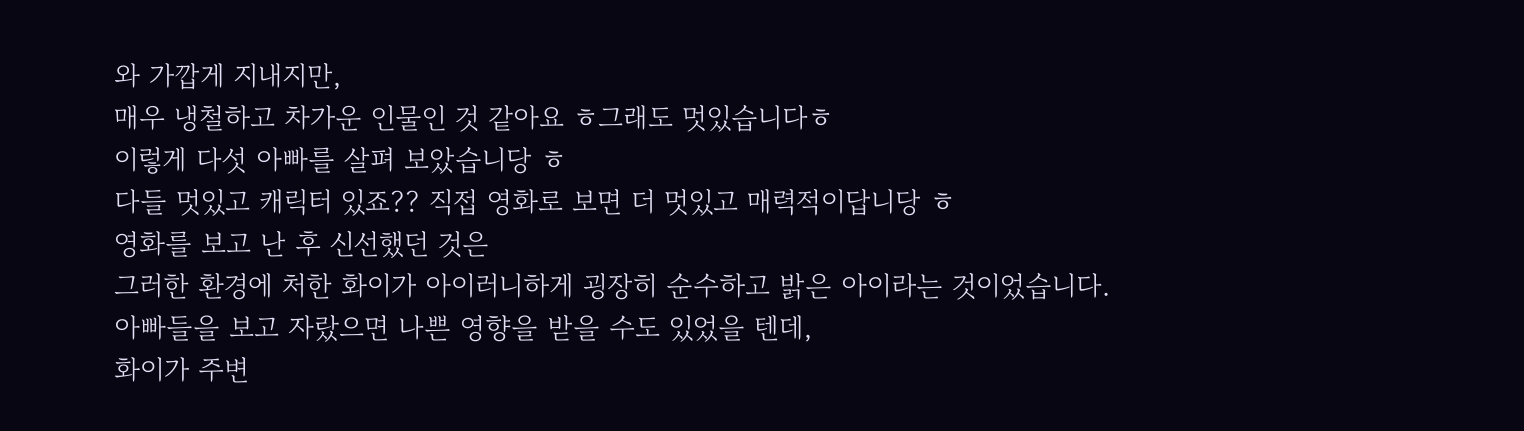와 가깝게 지내지만,
매우 냉철하고 차가운 인물인 것 같아요 ㅎ그래도 멋있습니다ㅎ
이렇게 다섯 아빠를 살펴 보았습니당 ㅎ
다들 멋있고 캐릭터 있죠?? 직접 영화로 보면 더 멋있고 매력적이답니당 ㅎ
영화를 보고 난 후 신선했던 것은
그러한 환경에 처한 화이가 아이러니하게 굉장히 순수하고 밝은 아이라는 것이었습니다.
아빠들을 보고 자랐으면 나쁜 영향을 받을 수도 있었을 텐데,
화이가 주변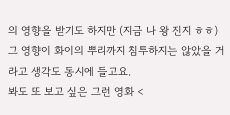의 영향을 받기도 하지만 (지금 나 왕 진지 ㅎㅎ)
그 영향이 화이의 뿌리까지 침투하지는 않았을 거라고 생각도 동시에 들고요.
봐도 또 보고 싶은 그런 영화 <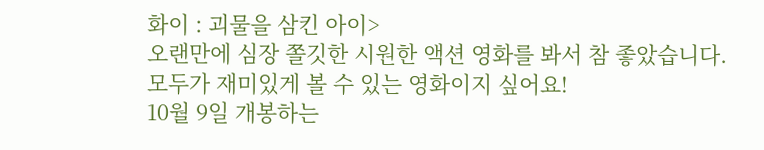화이 : 괴물을 삼킨 아이>
오랜만에 심장 쫄깃한 시원한 액션 영화를 봐서 참 좋았습니다.
모두가 재미있게 볼 수 있는 영화이지 싶어요!
10월 9일 개봉하는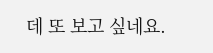데 또 보고 싶네요.